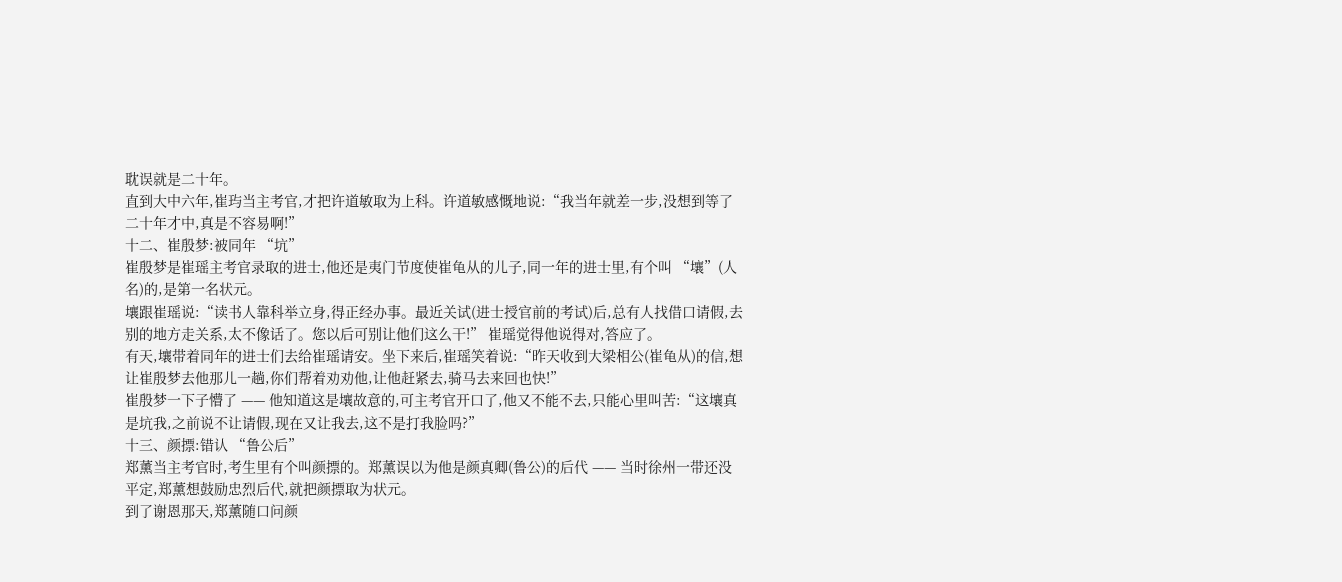耽误就是二十年。
直到大中六年,崔玙当主考官,才把许道敏取为上科。许道敏感慨地说:“我当年就差一步,没想到等了二十年才中,真是不容易啊!”
十二、崔殷梦:被同年 “坑”
崔殷梦是崔瑶主考官录取的进士,他还是夷门节度使崔龟从的儿子,同一年的进士里,有个叫 “壤”(人名)的,是第一名状元。
壤跟崔瑶说:“读书人靠科举立身,得正经办事。最近关试(进士授官前的考试)后,总有人找借口请假,去别的地方走关系,太不像话了。您以后可别让他们这么干!” 崔瑶觉得他说得对,答应了。
有天,壤带着同年的进士们去给崔瑶请安。坐下来后,崔瑶笑着说:“昨天收到大梁相公(崔龟从)的信,想让崔殷梦去他那儿一趟,你们帮着劝劝他,让他赶紧去,骑马去来回也快!”
崔殷梦一下子懵了 —— 他知道这是壤故意的,可主考官开口了,他又不能不去,只能心里叫苦:“这壤真是坑我,之前说不让请假,现在又让我去,这不是打我脸吗?”
十三、颜摽:错认 “鲁公后”
郑薰当主考官时,考生里有个叫颜摽的。郑薰误以为他是颜真卿(鲁公)的后代 —— 当时徐州一带还没平定,郑薰想鼓励忠烈后代,就把颜摽取为状元。
到了谢恩那天,郑薰随口问颜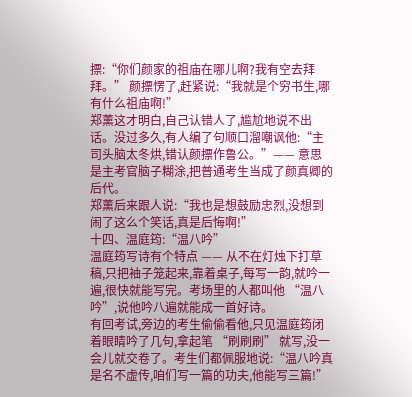摽:“你们颜家的祖庙在哪儿啊?我有空去拜拜。” 颜摽愣了,赶紧说:“我就是个穷书生,哪有什么祖庙啊!”
郑薰这才明白,自己认错人了,尴尬地说不出话。没过多久,有人编了句顺口溜嘲讽他:“主司头脑太冬烘,错认颜摽作鲁公。”—— 意思是主考官脑子糊涂,把普通考生当成了颜真卿的后代。
郑薰后来跟人说:“我也是想鼓励忠烈,没想到闹了这么个笑话,真是后悔啊!”
十四、温庭筠:“温八吟”
温庭筠写诗有个特点 —— 从不在灯烛下打草稿,只把袖子笼起来,靠着桌子,每写一韵,就吟一遍,很快就能写完。考场里的人都叫他 “温八吟”,说他吟八遍就能成一首好诗。
有回考试,旁边的考生偷偷看他,只见温庭筠闭着眼睛吟了几句,拿起笔 “刷刷刷” 就写,没一会儿就交卷了。考生们都佩服地说:“温八吟真是名不虚传,咱们写一篇的功夫,他能写三篇!”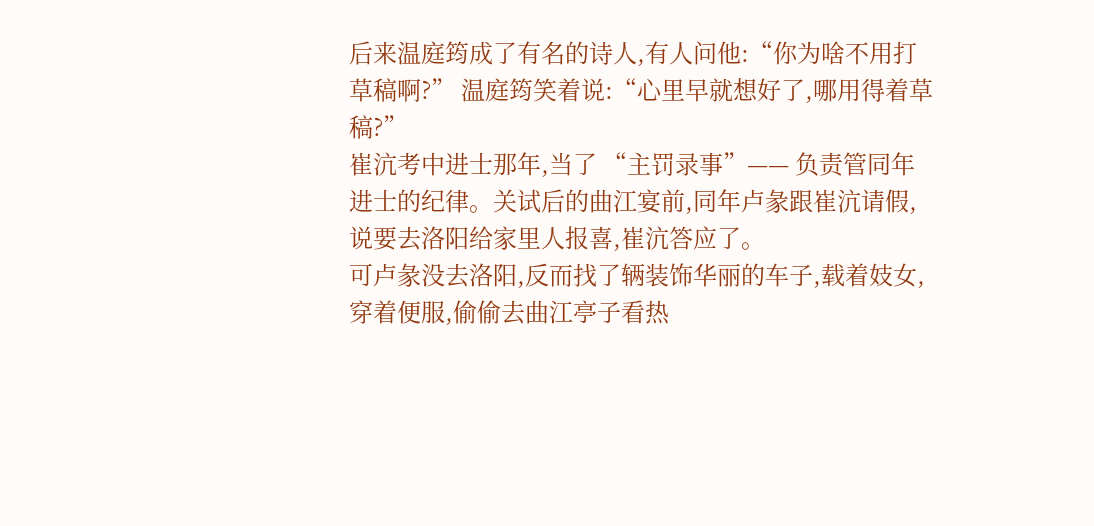后来温庭筠成了有名的诗人,有人问他:“你为啥不用打草稿啊?” 温庭筠笑着说:“心里早就想好了,哪用得着草稿?”
崔沆考中进士那年,当了 “主罚录事”—— 负责管同年进士的纪律。关试后的曲江宴前,同年卢彖跟崔沆请假,说要去洛阳给家里人报喜,崔沆答应了。
可卢彖没去洛阳,反而找了辆装饰华丽的车子,载着妓女,穿着便服,偷偷去曲江亭子看热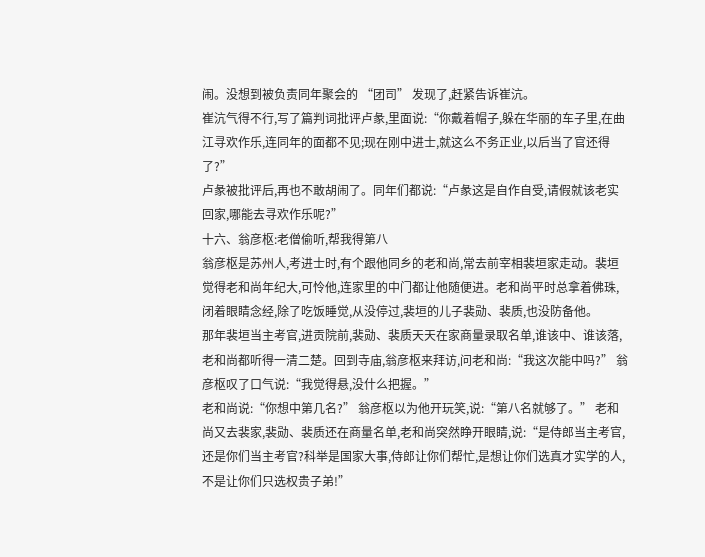闹。没想到被负责同年聚会的 “团司” 发现了,赶紧告诉崔沆。
崔沆气得不行,写了篇判词批评卢彖,里面说:“你戴着帽子,躲在华丽的车子里,在曲江寻欢作乐,连同年的面都不见;现在刚中进士,就这么不务正业,以后当了官还得了?”
卢彖被批评后,再也不敢胡闹了。同年们都说:“卢彖这是自作自受,请假就该老实回家,哪能去寻欢作乐呢?”
十六、翁彦枢:老僧偷听,帮我得第八
翁彦枢是苏州人,考进士时,有个跟他同乡的老和尚,常去前宰相裴垣家走动。裴垣觉得老和尚年纪大,可怜他,连家里的中门都让他随便进。老和尚平时总拿着佛珠,闭着眼睛念经,除了吃饭睡觉,从没停过,裴垣的儿子裴勋、裴质,也没防备他。
那年裴垣当主考官,进贡院前,裴勋、裴质天天在家商量录取名单,谁该中、谁该落,老和尚都听得一清二楚。回到寺庙,翁彦枢来拜访,问老和尚:“我这次能中吗?” 翁彦枢叹了口气说:“我觉得悬,没什么把握。”
老和尚说:“你想中第几名?” 翁彦枢以为他开玩笑,说:“第八名就够了。” 老和尚又去裴家,裴勋、裴质还在商量名单,老和尚突然睁开眼睛,说:“是侍郎当主考官,还是你们当主考官?科举是国家大事,侍郎让你们帮忙,是想让你们选真才实学的人,不是让你们只选权贵子弟!”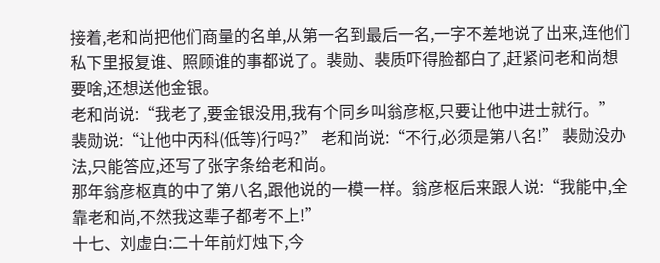接着,老和尚把他们商量的名单,从第一名到最后一名,一字不差地说了出来,连他们私下里报复谁、照顾谁的事都说了。裴勋、裴质吓得脸都白了,赶紧问老和尚想要啥,还想送他金银。
老和尚说:“我老了,要金银没用,我有个同乡叫翁彦枢,只要让他中进士就行。” 裴勋说:“让他中丙科(低等)行吗?” 老和尚说:“不行,必须是第八名!” 裴勋没办法,只能答应,还写了张字条给老和尚。
那年翁彦枢真的中了第八名,跟他说的一模一样。翁彦枢后来跟人说:“我能中,全靠老和尚,不然我这辈子都考不上!”
十七、刘虚白:二十年前灯烛下,今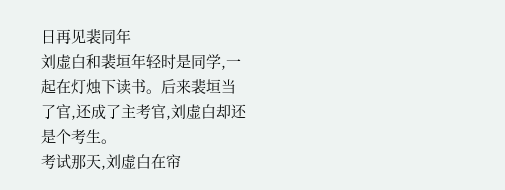日再见裴同年
刘虚白和裴垣年轻时是同学,一起在灯烛下读书。后来裴垣当了官,还成了主考官,刘虚白却还是个考生。
考试那天,刘虚白在帘